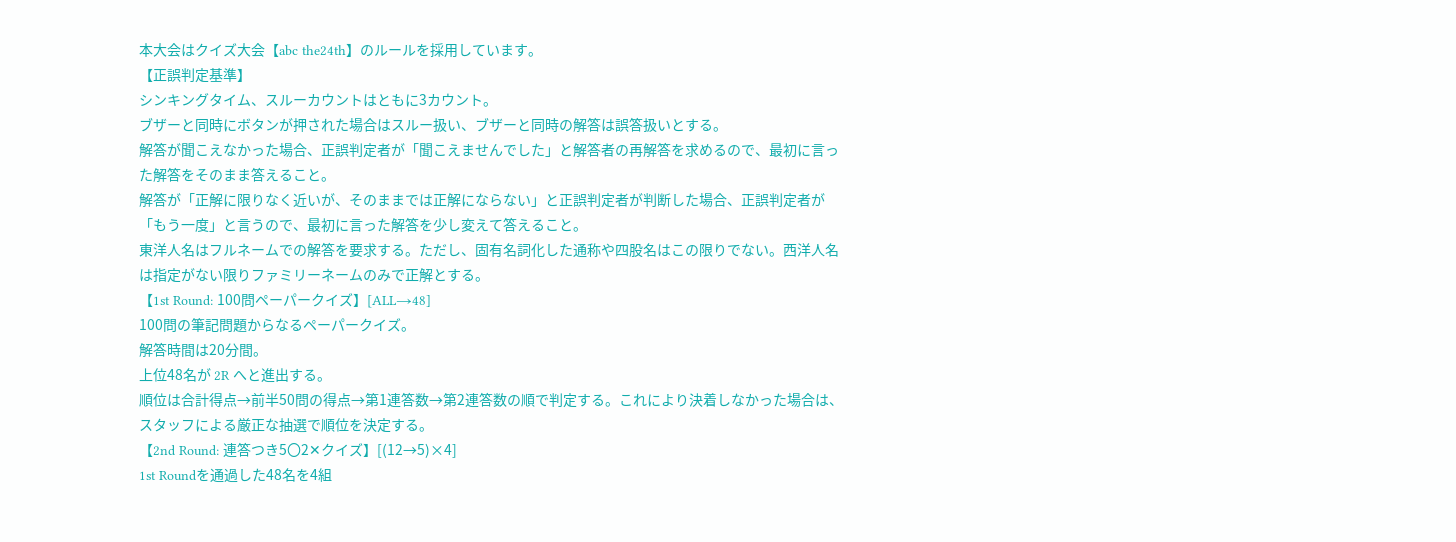本大会はクイズ大会【abc the24th】のルールを採用しています。
【正誤判定基準】
シンキングタイム、スルーカウントはともに3カウント。
ブザーと同時にボタンが押された場合はスルー扱い、ブザーと同時の解答は誤答扱いとする。
解答が聞こえなかった場合、正誤判定者が「聞こえませんでした」と解答者の再解答を求めるので、最初に言った解答をそのまま答えること。
解答が「正解に限りなく近いが、そのままでは正解にならない」と正誤判定者が判断した場合、正誤判定者が「もう一度」と言うので、最初に言った解答を少し変えて答えること。
東洋人名はフルネームでの解答を要求する。ただし、固有名詞化した通称や四股名はこの限りでない。西洋人名は指定がない限りファミリーネームのみで正解とする。
【1st Round: 100問ペーパークイズ】[ALL→48]
100問の筆記問題からなるペーパークイズ。
解答時間は20分間。
上位48名が 2R へと進出する。
順位は合計得点→前半50問の得点→第1連答数→第2連答数の順で判定する。これにより決着しなかった場合は、スタッフによる厳正な抽選で順位を決定する。
【2nd Round: 連答つき5〇2✕クイズ】[(12→5)×4]
1st Roundを通過した48名を4組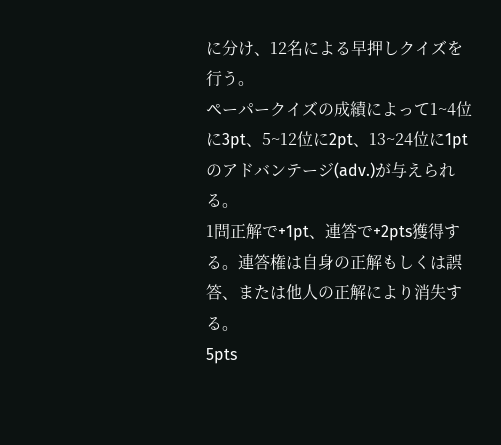に分け、12名による早押しクイズを行う。
ペーパークイズの成績によって1~4位に3pt、5~12位に2pt、13~24位に1ptのアドバンテージ(adv.)が与えられる。
1問正解で+1pt、連答で+2pts獲得する。連答権は自身の正解もしくは誤答、または他人の正解により消失する。
5pts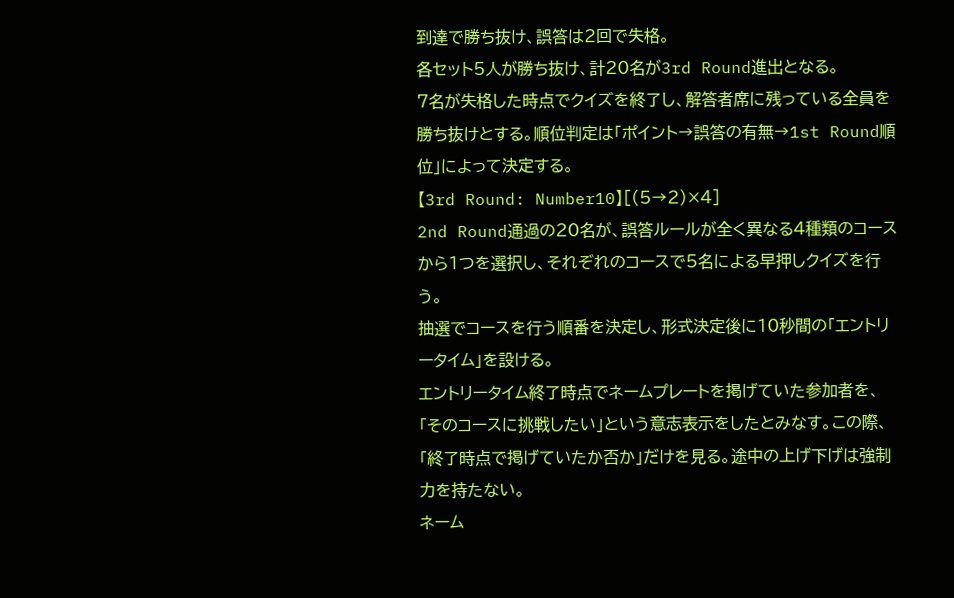到達で勝ち抜け、誤答は2回で失格。
各セット5人が勝ち抜け、計20名が3rd Round進出となる。
7名が失格した時点でクイズを終了し、解答者席に残っている全員を勝ち抜けとする。順位判定は「ポイント→誤答の有無→1st Round順位」によって決定する。
【3rd Round: Number10】[(5→2)×4]
2nd Round通過の20名が、誤答ルールが全く異なる4種類のコースから1つを選択し、それぞれのコースで5名による早押しクイズを行う。
抽選でコースを行う順番を決定し、形式決定後に10秒間の「エントリータイム」を設ける。
エントリータイム終了時点でネームプレートを掲げていた参加者を、「そのコースに挑戦したい」という意志表示をしたとみなす。この際、「終了時点で掲げていたか否か」だけを見る。途中の上げ下げは強制力を持たない。
ネーム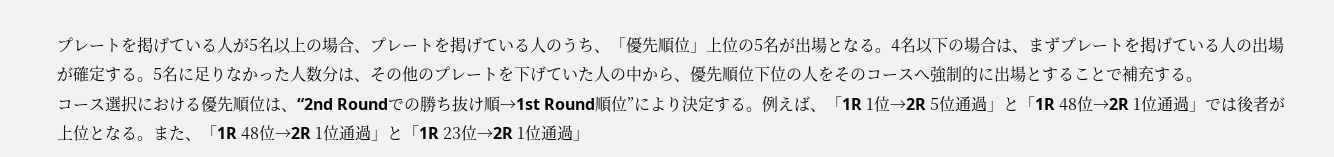プレートを掲げている人が5名以上の場合、プレートを掲げている人のうち、「優先順位」上位の5名が出場となる。4名以下の場合は、まずプレートを掲げている人の出場が確定する。5名に足りなかった人数分は、その他のプレートを下げていた人の中から、優先順位下位の人をそのコースへ強制的に出場とすることで補充する。
コース選択における優先順位は、“2nd Roundでの勝ち抜け順→1st Round順位”により決定する。例えば、「1R 1位→2R 5位通過」と「1R 48位→2R 1位通過」では後者が上位となる。また、「1R 48位→2R 1位通過」と「1R 23位→2R 1位通過」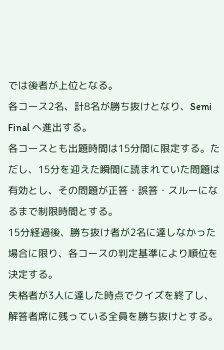では後者が上位となる。
各コース2名、計8名が勝ち抜けとなり、Semi Final へ進出する。
各コースとも出題時間は15分間に限定する。ただし、15分を迎えた瞬間に読まれていた問題は有効とし、その問題が正答・誤答・スルーになるまで制限時間とする。
15分経過後、勝ち抜け者が2名に達しなかった場合に限り、各コースの判定基準により順位を決定する。
失格者が3人に達した時点でクイズを終了し、解答者席に残っている全員を勝ち抜けとする。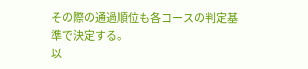その際の通過順位も各コースの判定基準で決定する。
以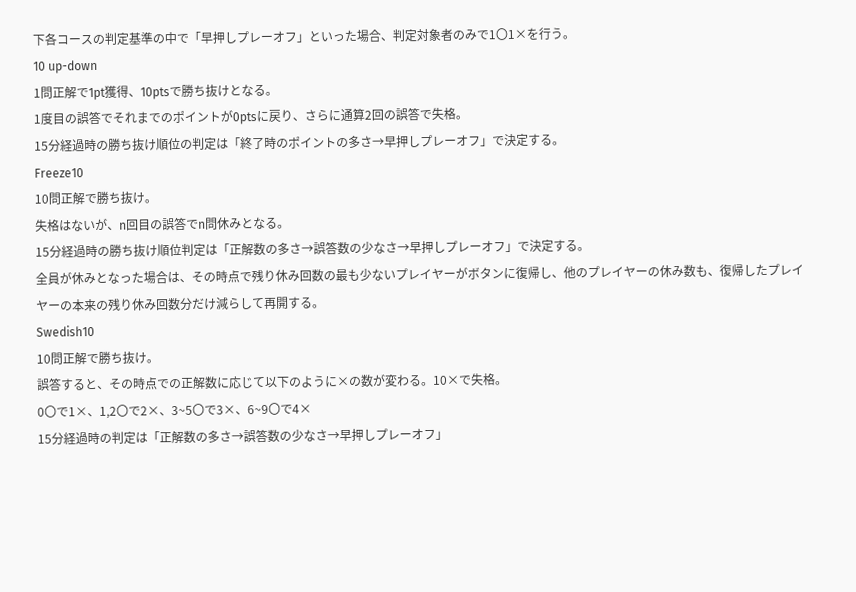下各コースの判定基準の中で「早押しプレーオフ」といった場合、判定対象者のみで1〇1×を行う。
10 up-down
1問正解で1pt獲得、10ptsで勝ち抜けとなる。
1度目の誤答でそれまでのポイントが0ptsに戻り、さらに通算2回の誤答で失格。
15分経過時の勝ち抜け順位の判定は「終了時のポイントの多さ→早押しプレーオフ」で決定する。
Freeze10
10問正解で勝ち抜け。
失格はないが、n回目の誤答でn問休みとなる。
15分経過時の勝ち抜け順位判定は「正解数の多さ→誤答数の少なさ→早押しプレーオフ」で決定する。
全員が休みとなった場合は、その時点で残り休み回数の最も少ないプレイヤーがボタンに復帰し、他のプレイヤーの休み数も、復帰したプレイヤーの本来の残り休み回数分だけ減らして再開する。
Swedish10
10問正解で勝ち抜け。
誤答すると、その時点での正解数に応じて以下のように×の数が変わる。10×で失格。
0〇で1×、1,2〇で2×、3~5〇で3×、6~9〇で4×
15分経過時の判定は「正解数の多さ→誤答数の少なさ→早押しプレーオフ」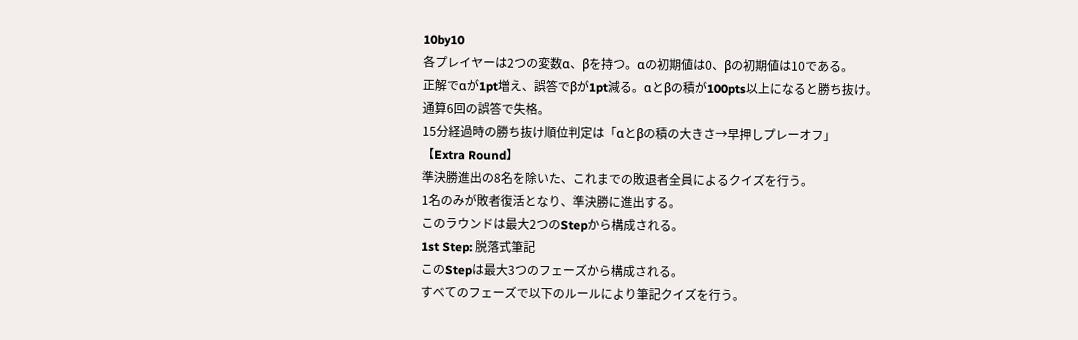10by10
各プレイヤーは2つの変数α、βを持つ。αの初期値は0、βの初期値は10である。
正解でαが1pt増え、誤答でβが1pt減る。αとβの積が100pts以上になると勝ち抜け。
通算6回の誤答で失格。
15分経過時の勝ち抜け順位判定は「αとβの積の大きさ→早押しプレーオフ」
【Extra Round】
準決勝進出の8名を除いた、これまでの敗退者全員によるクイズを行う。
1名のみが敗者復活となり、準決勝に進出する。
このラウンドは最大2つのStepから構成される。
1st Step: 脱落式筆記
このStepは最大3つのフェーズから構成される。
すべてのフェーズで以下のルールにより筆記クイズを行う。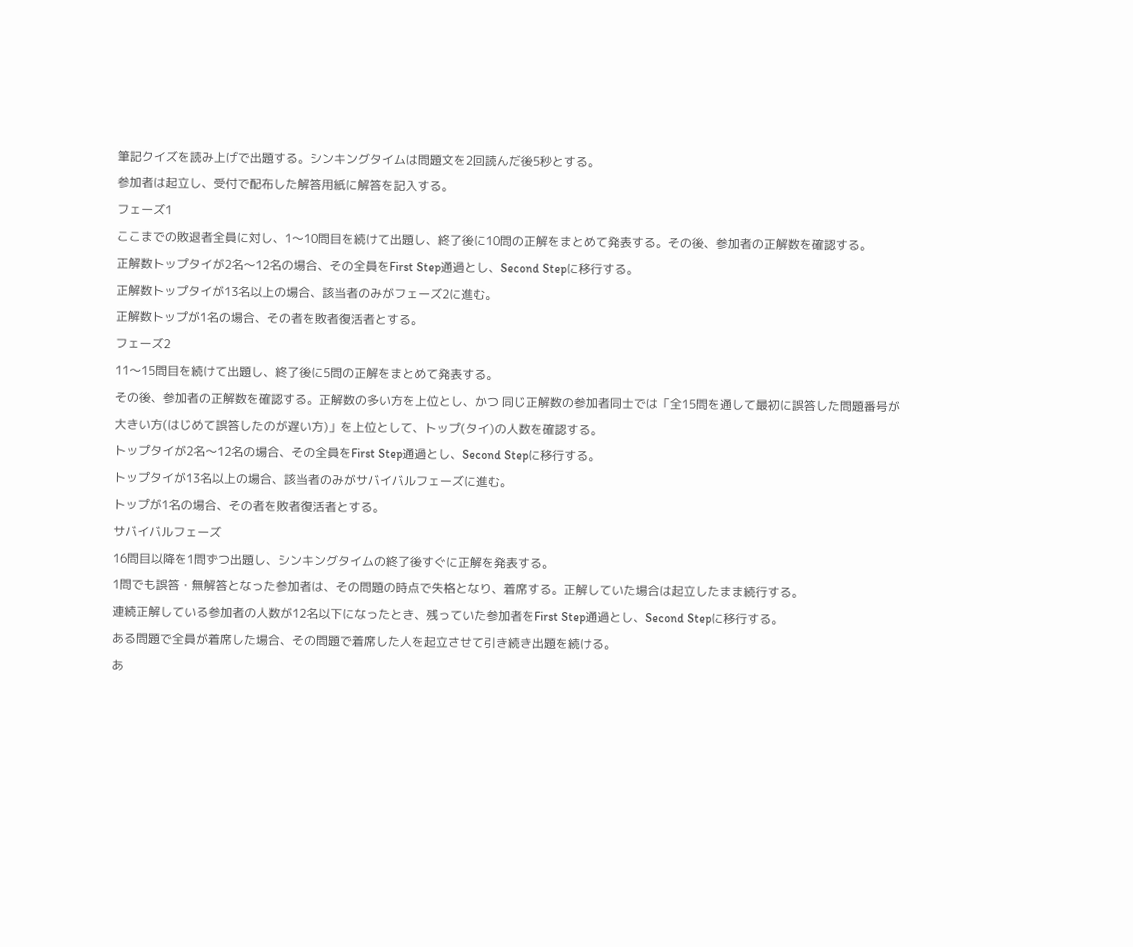筆記クイズを読み上げで出題する。シンキングタイムは問題文を2回読んだ後5秒とする。
参加者は起立し、受付で配布した解答用紙に解答を記入する。
フェーズ1
ここまでの敗退者全員に対し、1〜10問目を続けて出題し、終了後に10問の正解をまとめて発表する。その後、参加者の正解数を確認する。
正解数トップタイが2名〜12名の場合、その全員をFirst Step通過とし、Second Stepに移行する。
正解数トップタイが13名以上の場合、該当者のみがフェーズ2に進む。
正解数トップが1名の場合、その者を敗者復活者とする。
フェーズ2
11〜15問目を続けて出題し、終了後に5問の正解をまとめて発表する。
その後、参加者の正解数を確認する。正解数の多い方を上位とし、かつ 同じ正解数の参加者同士では「全15問を通して最初に誤答した問題番号が大きい方(はじめて誤答したのが遅い方)」を上位として、トップ(タイ)の人数を確認する。
トップタイが2名〜12名の場合、その全員をFirst Step通過とし、Second Stepに移行する。
トップタイが13名以上の場合、該当者のみがサバイバルフェーズに進む。
トップが1名の場合、その者を敗者復活者とする。
サバイバルフェーズ
16問目以降を1問ずつ出題し、シンキングタイムの終了後すぐに正解を発表する。
1問でも誤答・無解答となった参加者は、その問題の時点で失格となり、着席する。正解していた場合は起立したまま続行する。
連続正解している参加者の人数が12名以下になったとき、残っていた参加者をFirst Step通過とし、Second Stepに移行する。
ある問題で全員が着席した場合、その問題で着席した人を起立させて引き続き出題を続ける。
あ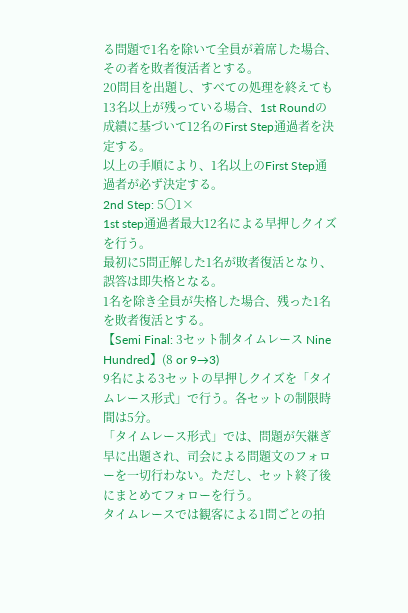る問題で1名を除いて全員が着席した場合、その者を敗者復活者とする。
20問目を出題し、すべての処理を終えても13名以上が残っている場合、1st Roundの成績に基づいて12名のFirst Step通過者を決定する。
以上の手順により、1名以上のFirst Step通過者が必ず決定する。
2nd Step: 5〇1×
1st step通過者最大12名による早押しクイズを行う。
最初に5問正解した1名が敗者復活となり、誤答は即失格となる。
1名を除き全員が失格した場合、残った1名を敗者復活とする。
【Semi Final: 3セット制タイムレース Nine Hundred】(8 or 9→3)
9名による3セットの早押しクイズを「タイムレース形式」で行う。各セットの制限時間は5分。
「タイムレース形式」では、問題が矢継ぎ早に出題され、司会による問題文のフォローを一切行わない。ただし、セット終了後にまとめてフォローを行う。
タイムレースでは観客による1問ごとの拍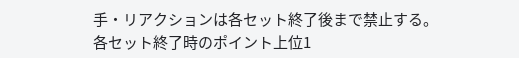手・リアクションは各セット終了後まで禁止する。
各セット終了時のポイント上位1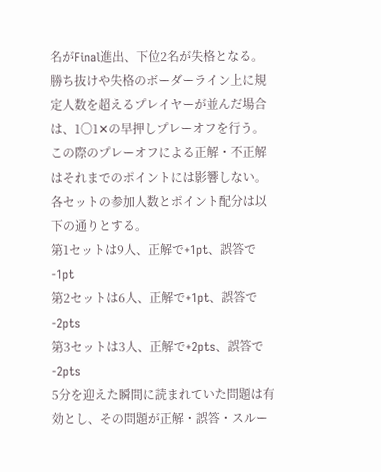名がFinal進出、下位2名が失格となる。勝ち抜けや失格のボーダーライン上に規定人数を超えるプレイヤーが並んだ場合は、1〇1✕の早押しプレーオフを行う。この際のプレーオフによる正解・不正解はそれまでのポイントには影響しない。
各セットの参加人数とポイント配分は以下の通りとする。
第1セットは9人、正解で+1pt、誤答で-1pt
第2セットは6人、正解で+1pt、誤答で-2pts
第3セットは3人、正解で+2pts、誤答で-2pts
5分を迎えた瞬間に読まれていた問題は有効とし、その問題が正解・誤答・スルー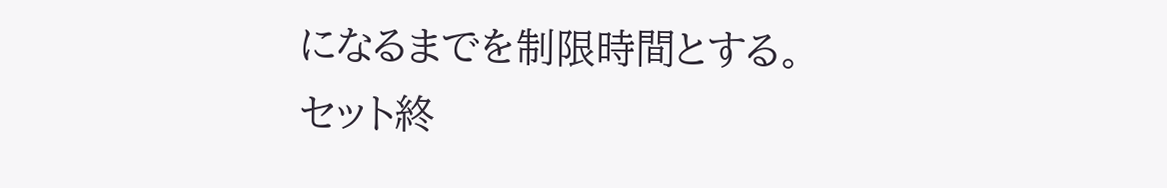になるまでを制限時間とする。
セット終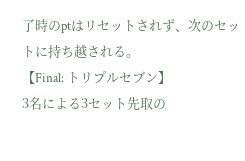了時のptはリセットされず、次のセットに持ち越される。
【Final: トリプルセブン】
3名による3セット先取の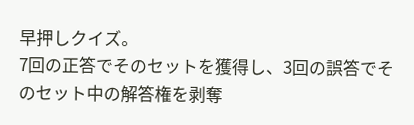早押しクイズ。
7回の正答でそのセットを獲得し、3回の誤答でそのセット中の解答権を剥奪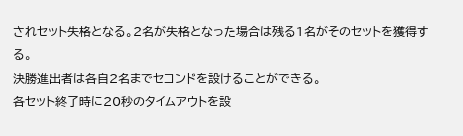されセット失格となる。2名が失格となった場合は残る1名がそのセットを獲得する。
決勝進出者は各自2名までセコンドを設けることができる。
各セット終了時に20秒のタイムアウトを設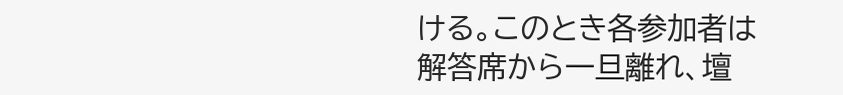ける。このとき各参加者は解答席から一旦離れ、壇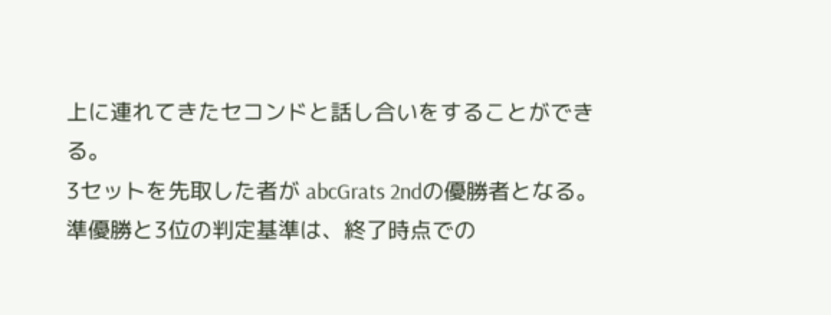上に連れてきたセコンドと話し合いをすることができる。
3セットを先取した者が abcGrats 2ndの優勝者となる。
準優勝と3位の判定基準は、終了時点での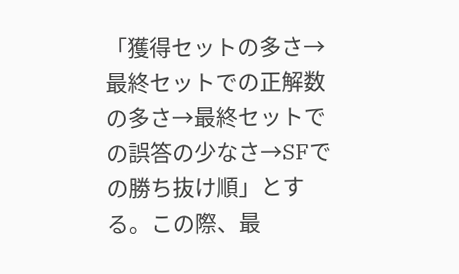「獲得セットの多さ→最終セットでの正解数の多さ→最終セットでの誤答の少なさ→SFでの勝ち抜け順」とする。この際、最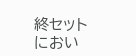終セットにおい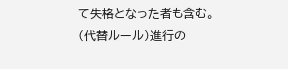て失格となった者も含む。
(代替ルール)進行の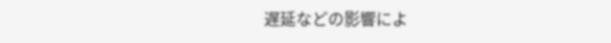遅延などの影響によ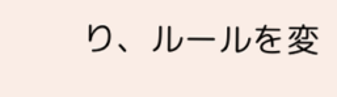り、ルールを変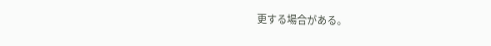更する場合がある。